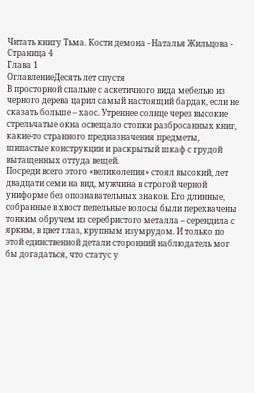Читать книгу Тьма. Кости демона - Наталья Жильцова - Страница 4
Глава 1
ОглавлениеДесять лет спустя
В просторной спальне с аскетичного вида мебелью из черного дерева царил самый настоящий бардак, если не сказать больше – хаос. Утреннее солнце через высокие стрельчатые окна освещало стопки разбросанных книг, какие-то странного предназначения предметы, шипастые конструкции и раскрытый шкаф с грудой вытащенных оттуда вещей.
Посреди всего этого «великолепия» стоял высокий, лет двадцати семи на вид, мужчина в строгой черной униформе без опознавательных знаков. Его длинные, собранные в хвост пепельные волосы были перехвачены тонким обручем из серебристого металла – серендила с ярким, в цвет глаз, крупным изумрудом. И только по этой единственной детали сторонний наблюдатель мог бы догадаться, что статус у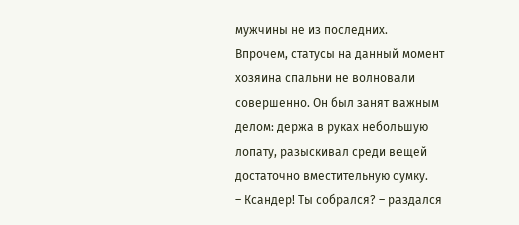мужчины не из последних.
Впрочем, статусы на данный момент хозяина спальни не волновали совершенно. Он был занят важным делом: держа в руках небольшую лопату, разыскивал среди вещей достаточно вместительную сумку.
– Ксандер! Ты собрался? – раздался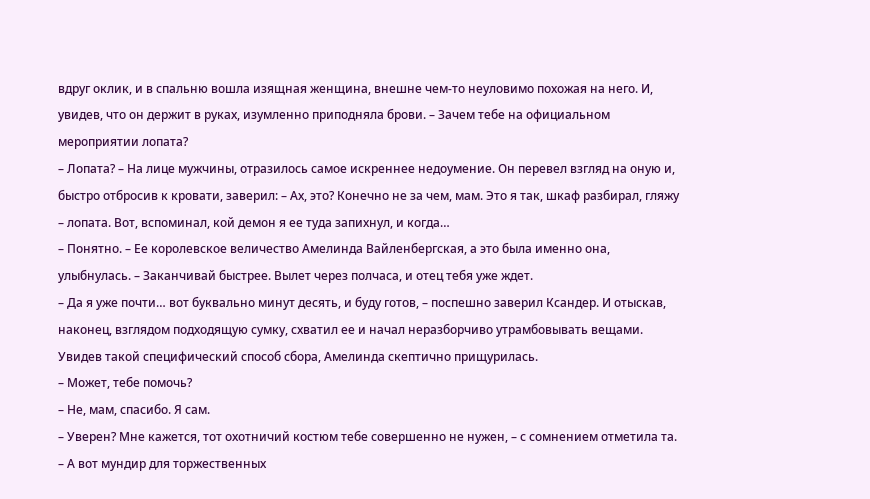вдруг оклик, и в спальню вошла изящная женщина, внешне чем-то неуловимо похожая на него. И, увидев, что он держит в руках, изумленно приподняла брови. – Зачем тебе на официальном мероприятии лопата?
– Лопата? – На лице мужчины, отразилось самое искреннее недоумение. Он перевел взгляд на оную и, быстро отбросив к кровати, заверил: – Ах, это? Конечно не за чем, мам. Это я так, шкаф разбирал, гляжу – лопата. Вот, вспоминал, кой демон я ее туда запихнул, и когда…
– Понятно. – Ее королевское величество Амелинда Вайленбергская, а это была именно она, улыбнулась. – Заканчивай быстрее. Вылет через полчаса, и отец тебя уже ждет.
– Да я уже почти… вот буквально минут десять, и буду готов, – поспешно заверил Ксандер. И отыскав, наконец, взглядом подходящую сумку, схватил ее и начал неразборчиво утрамбовывать вещами.
Увидев такой специфический способ сбора, Амелинда скептично прищурилась.
– Может, тебе помочь?
– Не, мам, спасибо. Я сам.
– Уверен? Мне кажется, тот охотничий костюм тебе совершенно не нужен, – с сомнением отметила та. – А вот мундир для торжественных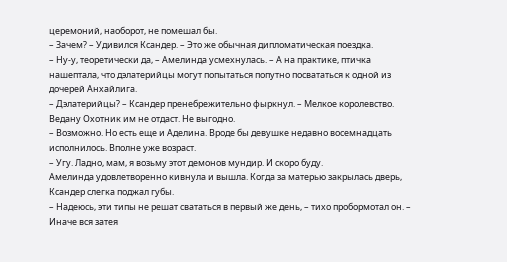церемоний, наоборот, не помешал бы.
– Зачем? – Удивился Ксандер. – Это же обычная дипломатическая поездка.
– Ну-у, теоретически да, – Амелинда усмехнулась. – А на практике, птичка нашептала, что дэлатерийцы могут попытаться попутно посвататься к одной из дочерей Анхайлига.
– Дэлатерийцы? – Ксандер пренебрежительно фыркнул. – Мелкое королевство. Ведану Охотник им не отдаст. Не выгодно.
– Возможно. Но есть еще и Аделина. Вроде бы девушке недавно восемнадцать исполнилось. Вполне уже возраст.
– Угу. Ладно, мам, я возьму этот демонов мундир. И скоро буду.
Амелинда удовлетворенно кивнула и вышла. Когда за матерью закрылась дверь, Ксандер слегка поджал губы.
– Надеюсь, эти типы не решат свататься в первый же день, – тихо пробормотал он. – Иначе вся затея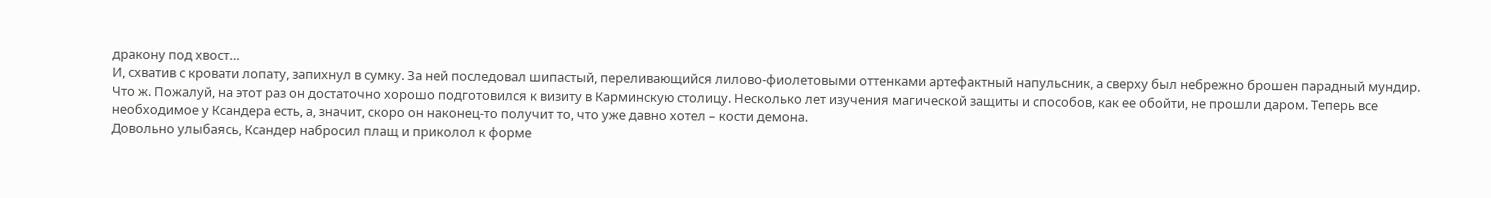дракону под хвост…
И, схватив с кровати лопату, запихнул в сумку. За ней последовал шипастый, переливающийся лилово-фиолетовыми оттенками артефактный напульсник, а сверху был небрежно брошен парадный мундир.
Что ж. Пожалуй, на этот раз он достаточно хорошо подготовился к визиту в Карминскую столицу. Несколько лет изучения магической защиты и способов, как ее обойти, не прошли даром. Теперь все необходимое у Ксандера есть, а, значит, скоро он наконец-то получит то, что уже давно хотел – кости демона.
Довольно улыбаясь, Ксандер набросил плащ и приколол к форме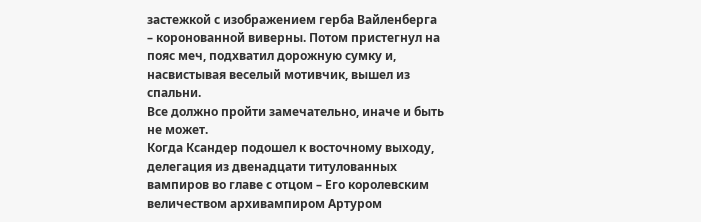застежкой с изображением герба Вайленберга – коронованной виверны. Потом пристегнул на пояс меч, подхватил дорожную сумку и, насвистывая веселый мотивчик, вышел из спальни.
Все должно пройти замечательно, иначе и быть не может.
Когда Ксандер подошел к восточному выходу, делегация из двенадцати титулованных вампиров во главе с отцом – Его королевским величеством архивампиром Артуром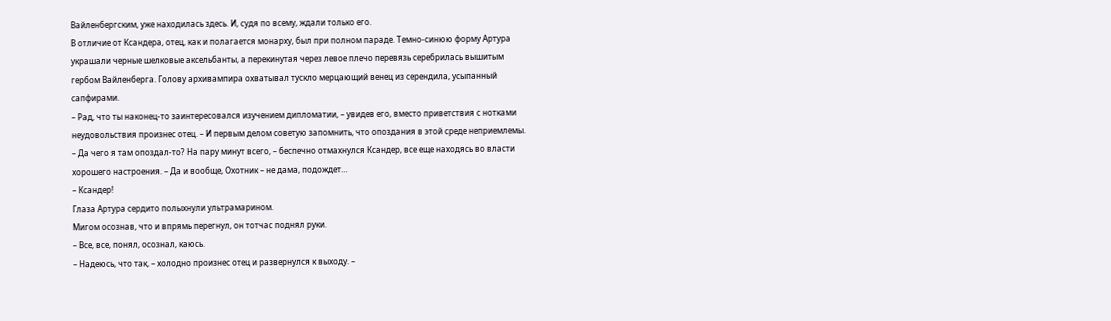Вайленбергским, уже находилась здесь. И, судя по всему, ждали только его.
В отличие от Ксандера, отец, как и полагается монарху, был при полном параде. Темно-синюю форму Артура украшали черные шелковые аксельбанты, а перекинутая через левое плечо перевязь серебрилась вышитым гербом Вайленберга. Голову архивампира охватывал тускло мерцающий венец из серендила, усыпанный сапфирами.
– Рад, что ты наконец-то заинтересовался изучением дипломатии, – увидев его, вместо приветствия с нотками неудовольствия произнес отец. – И первым делом советую запомнить, что опоздания в этой среде неприемлемы.
– Да чего я там опоздал-то? На пару минут всего, – беспечно отмахнулся Ксандер, все еще находясь во власти хорошего настроения. – Да и вообще, Охотник – не дама, подождет…
– Ксандер!
Глаза Артура сердито полыхнули ультрамарином.
Мигом осознав, что и впрямь перегнул, он тотчас поднял руки.
– Все, все, понял, осознал, каюсь.
– Надеюсь, что так, – холодно произнес отец и развернулся к выходу. –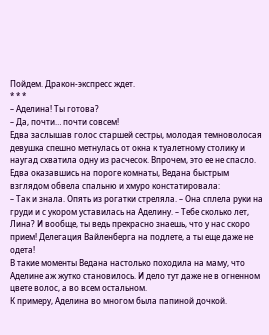Пойдем. Дракон-экспресс ждет.
* * *
– Аделина! Ты готова?
– Да, почти… почти совсем!
Едва заслышав голос старшей сестры, молодая темноволосая девушка спешно метнулась от окна к туалетному столику и наугад схватила одну из расчесок. Впрочем, это ее не спасло. Едва оказавшись на пороге комнаты, Ведана быстрым взглядом обвела спальню и хмуро констатировала:
– Так и знала. Опять из рогатки стреляла. – Она сплела руки на груди и с укором уставилась на Аделину. – Тебе сколько лет, Лина? И вообще, ты ведь прекрасно знаешь, что у нас скоро прием! Делегация Вайленберга на подлете, а ты еще даже не одета!
В такие моменты Ведана настолько походила на маму, что Аделине аж жутко становилось. И дело тут даже не в огненном цвете волос, а во всем остальном.
К примеру, Аделина во многом была папиной дочкой.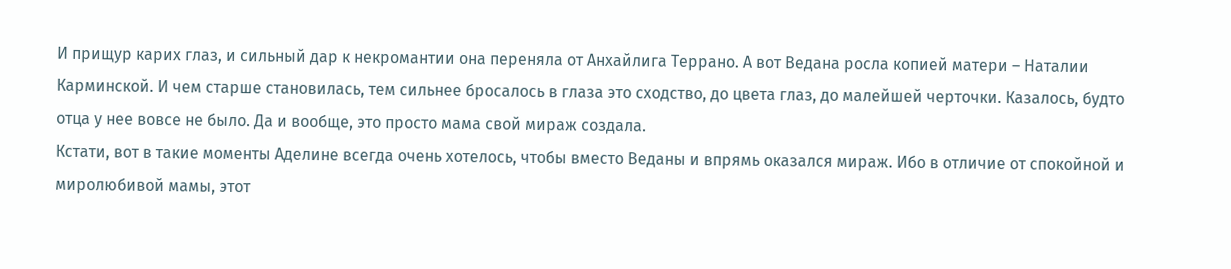И прищур карих глаз, и сильный дар к некромантии она переняла от Анхайлига Террано. А вот Ведана росла копией матери – Наталии Карминской. И чем старше становилась, тем сильнее бросалось в глаза это сходство, до цвета глаз, до малейшей черточки. Казалось, будто отца у нее вовсе не было. Да и вообще, это просто мама свой мираж создала.
Кстати, вот в такие моменты Аделине всегда очень хотелось, чтобы вместо Веданы и впрямь оказался мираж. Ибо в отличие от спокойной и миролюбивой мамы, этот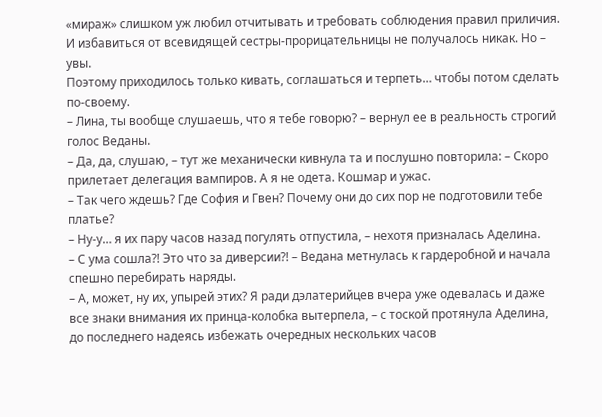«мираж» слишком уж любил отчитывать и требовать соблюдения правил приличия. И избавиться от всевидящей сестры-прорицательницы не получалось никак. Но – увы.
Поэтому приходилось только кивать, соглашаться и терпеть… чтобы потом сделать по-своему.
– Лина, ты вообще слушаешь, что я тебе говорю? – вернул ее в реальность строгий голос Веданы.
– Да, да, слушаю, – тут же механически кивнула та и послушно повторила: – Скоро прилетает делегация вампиров. А я не одета. Кошмар и ужас.
– Так чего ждешь? Где София и Гвен? Почему они до сих пор не подготовили тебе платье?
– Ну-у… я их пару часов назад погулять отпустила, – нехотя призналась Аделина.
– С ума сошла?! Это что за диверсии?! – Ведана метнулась к гардеробной и начала спешно перебирать наряды.
– А, может, ну их, упырей этих? Я ради дэлатерийцев вчера уже одевалась и даже все знаки внимания их принца-колобка вытерпела, – с тоской протянула Аделина, до последнего надеясь избежать очередных нескольких часов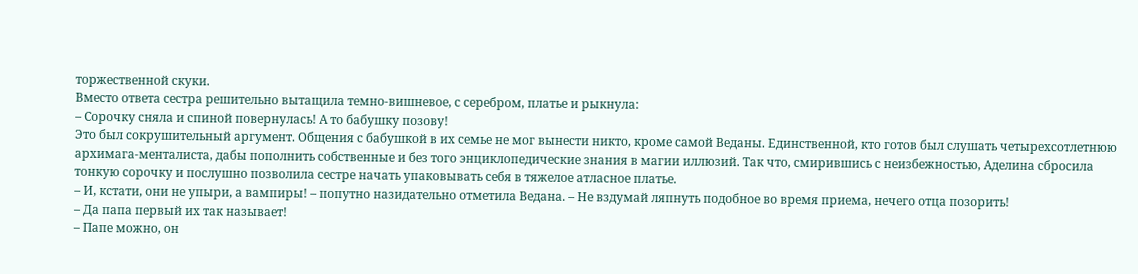торжественной скуки.
Вместо ответа сестра решительно вытащила темно-вишневое, с серебром, платье и рыкнула:
– Сорочку сняла и спиной повернулась! А то бабушку позову!
Это был сокрушительный аргумент. Общения с бабушкой в их семье не мог вынести никто, кроме самой Веданы. Единственной, кто готов был слушать четырехсотлетнюю архимага-менталиста, дабы пополнить собственные и без того энциклопедические знания в магии иллюзий. Так что, смирившись с неизбежностью, Аделина сбросила тонкую сорочку и послушно позволила сестре начать упаковывать себя в тяжелое атласное платье.
– И, кстати, они не упыри, а вампиры! – попутно назидательно отметила Ведана. – Не вздумай ляпнуть подобное во время приема, нечего отца позорить!
– Да папа первый их так называет!
– Папе можно, он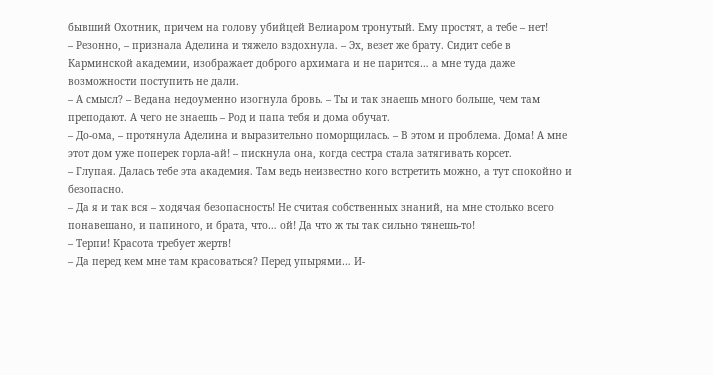бывший Охотник, причем на голову убийцей Велиаром тронутый. Ему простят, а тебе – нет!
– Резонно, – признала Аделина и тяжело вздохнула. – Эх, везет же брату. Сидит себе в Карминской академии, изображает доброго архимага и не парится… а мне туда даже возможности поступить не дали.
– А смысл? – Ведана недоуменно изогнула бровь. – Ты и так знаешь много больше, чем там преподают. А чего не знаешь – Род и папа тебя и дома обучат.
– До-ома, – протянула Аделина и выразительно поморщилась. – В этом и проблема. Дома! А мне этот дом уже поперек горла-ай! – пискнула она, когда сестра стала затягивать корсет.
– Глупая. Далась тебе эта академия. Там ведь неизвестно кого встретить можно, а тут спокойно и безопасно.
– Да я и так вся – ходячая безопасность! Не считая собственных знаний, на мне столько всего понавешано, и папиного, и брата, что… ой! Да что ж ты так сильно тянешь-то!
– Терпи! Красота требует жертв!
– Да перед кем мне там красоваться? Перед упырями… И-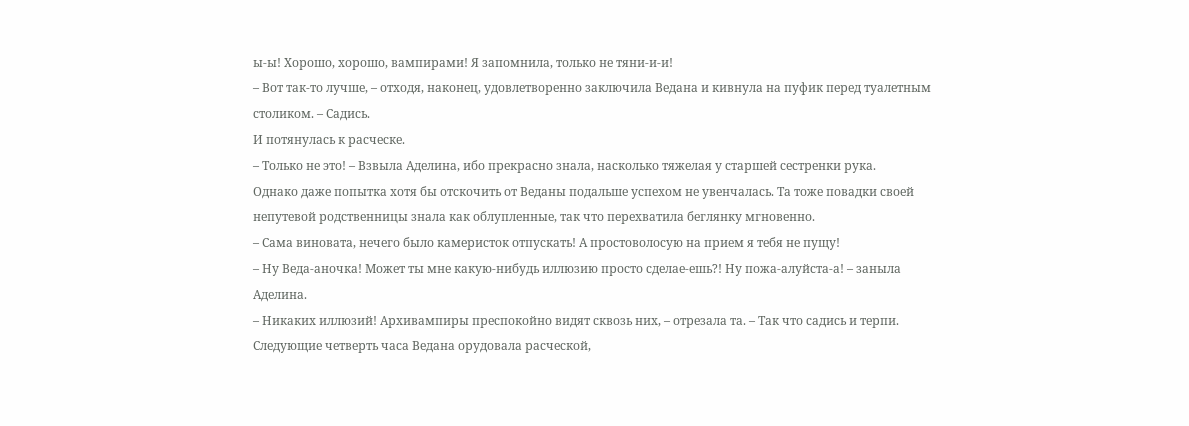ы-ы! Хорошо, хорошо, вампирами! Я запомнила, только не тяни-и-и!
– Вот так-то лучше, – отходя, наконец, удовлетворенно заключила Ведана и кивнула на пуфик перед туалетным столиком. – Садись.
И потянулась к расческе.
– Только не это! – Взвыла Аделина, ибо прекрасно знала, насколько тяжелая у старшей сестренки рука.
Однако даже попытка хотя бы отскочить от Веданы подальше успехом не увенчалась. Та тоже повадки своей непутевой родственницы знала как облупленные, так что перехватила беглянку мгновенно.
– Сама виновата, нечего было камеристок отпускать! А простоволосую на прием я тебя не пущу!
– Ну Веда-аночка! Может ты мне какую-нибудь иллюзию просто сделае-ешь?! Ну пожа-алуйста-а! – заныла Аделина.
– Никаких иллюзий! Архивампиры преспокойно видят сквозь них, – отрезала та. – Так что садись и терпи.
Следующие четверть часа Ведана орудовала расческой,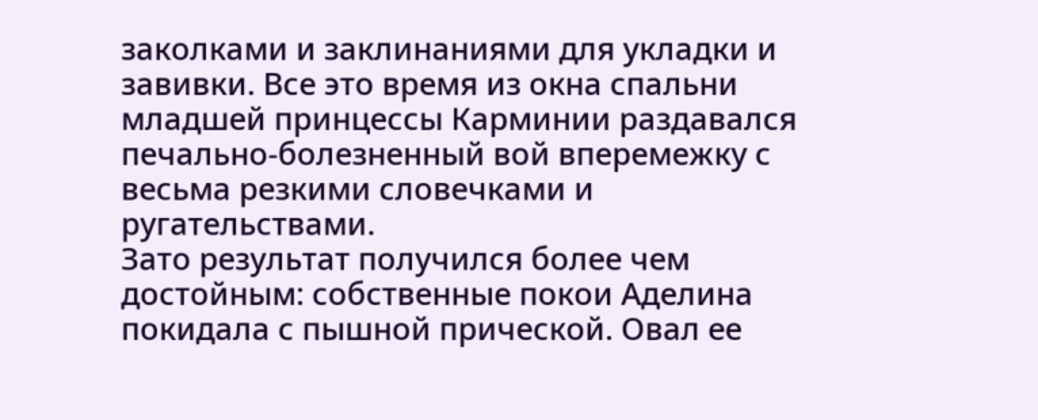заколками и заклинаниями для укладки и завивки. Все это время из окна спальни младшей принцессы Карминии раздавался печально-болезненный вой вперемежку с весьма резкими словечками и ругательствами.
Зато результат получился более чем достойным: собственные покои Аделина покидала с пышной прической. Овал ее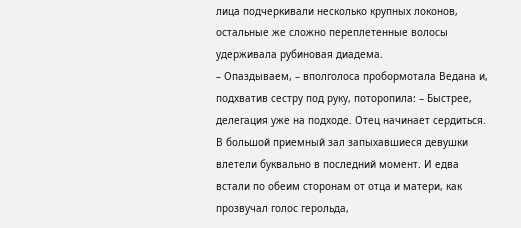лица подчеркивали несколько крупных локонов, остальные же сложно переплетенные волосы удерживала рубиновая диадема.
– Опаздываем, – вполголоса пробормотала Ведана и, подхватив сестру под руку, поторопила: – Быстрее, делегация уже на подходе. Отец начинает сердиться.
В большой приемный зал запыхавшиеся девушки влетели буквально в последний момент. И едва встали по обеим сторонам от отца и матери, как прозвучал голос герольда,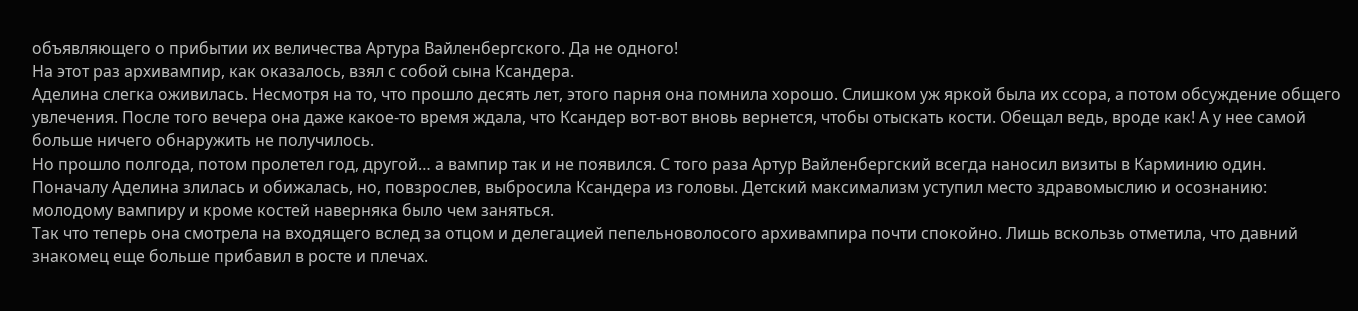объявляющего о прибытии их величества Артура Вайленбергского. Да не одного!
На этот раз архивампир, как оказалось, взял с собой сына Ксандера.
Аделина слегка оживилась. Несмотря на то, что прошло десять лет, этого парня она помнила хорошо. Слишком уж яркой была их ссора, а потом обсуждение общего увлечения. После того вечера она даже какое-то время ждала, что Ксандер вот-вот вновь вернется, чтобы отыскать кости. Обещал ведь, вроде как! А у нее самой больше ничего обнаружить не получилось.
Но прошло полгода, потом пролетел год, другой… а вампир так и не появился. С того раза Артур Вайленбергский всегда наносил визиты в Карминию один. Поначалу Аделина злилась и обижалась, но, повзрослев, выбросила Ксандера из головы. Детский максимализм уступил место здравомыслию и осознанию: молодому вампиру и кроме костей наверняка было чем заняться.
Так что теперь она смотрела на входящего вслед за отцом и делегацией пепельноволосого архивампира почти спокойно. Лишь вскользь отметила, что давний знакомец еще больше прибавил в росте и плечах.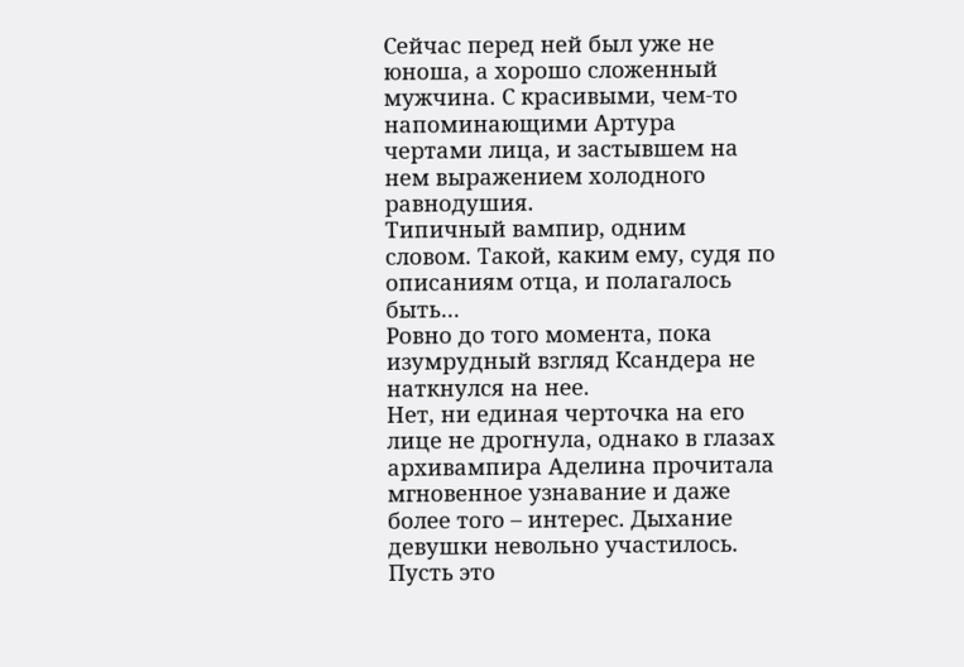Сейчас перед ней был уже не юноша, а хорошо сложенный мужчина. С красивыми, чем-то напоминающими Артура чертами лица, и застывшем на нем выражением холодного равнодушия.
Типичный вампир, одним словом. Такой, каким ему, судя по описаниям отца, и полагалось быть…
Ровно до того момента, пока изумрудный взгляд Ксандера не наткнулся на нее.
Нет, ни единая черточка на его лице не дрогнула, однако в глазах архивампира Аделина прочитала мгновенное узнавание и даже более того – интерес. Дыхание девушки невольно участилось. Пусть это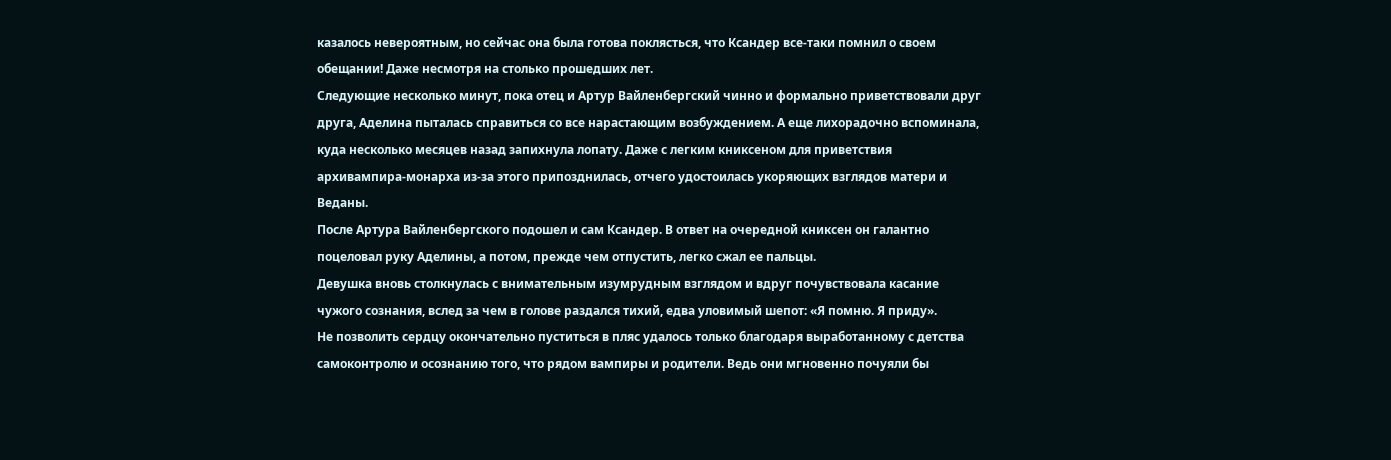казалось невероятным, но сейчас она была готова поклясться, что Ксандер все-таки помнил о своем обещании! Даже несмотря на столько прошедших лет.
Следующие несколько минут, пока отец и Артур Вайленбергский чинно и формально приветствовали друг друга, Аделина пыталась справиться со все нарастающим возбуждением. А еще лихорадочно вспоминала, куда несколько месяцев назад запихнула лопату. Даже с легким книксеном для приветствия архивампира-монарха из-за этого припозднилась, отчего удостоилась укоряющих взглядов матери и Веданы.
После Артура Вайленбергского подошел и сам Ксандер. В ответ на очередной книксен он галантно поцеловал руку Аделины, а потом, прежде чем отпустить, легко сжал ее пальцы.
Девушка вновь столкнулась с внимательным изумрудным взглядом и вдруг почувствовала касание чужого сознания, вслед за чем в голове раздался тихий, едва уловимый шепот: «Я помню. Я приду».
Не позволить сердцу окончательно пуститься в пляс удалось только благодаря выработанному с детства самоконтролю и осознанию того, что рядом вампиры и родители. Ведь они мгновенно почуяли бы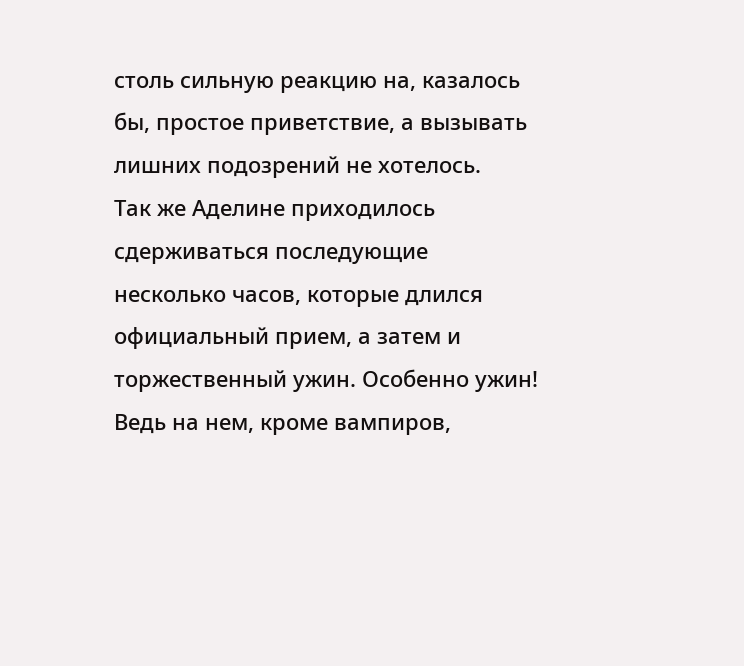столь сильную реакцию на, казалось бы, простое приветствие, а вызывать лишних подозрений не хотелось.
Так же Аделине приходилось сдерживаться последующие несколько часов, которые длился официальный прием, а затем и торжественный ужин. Особенно ужин! Ведь на нем, кроме вампиров,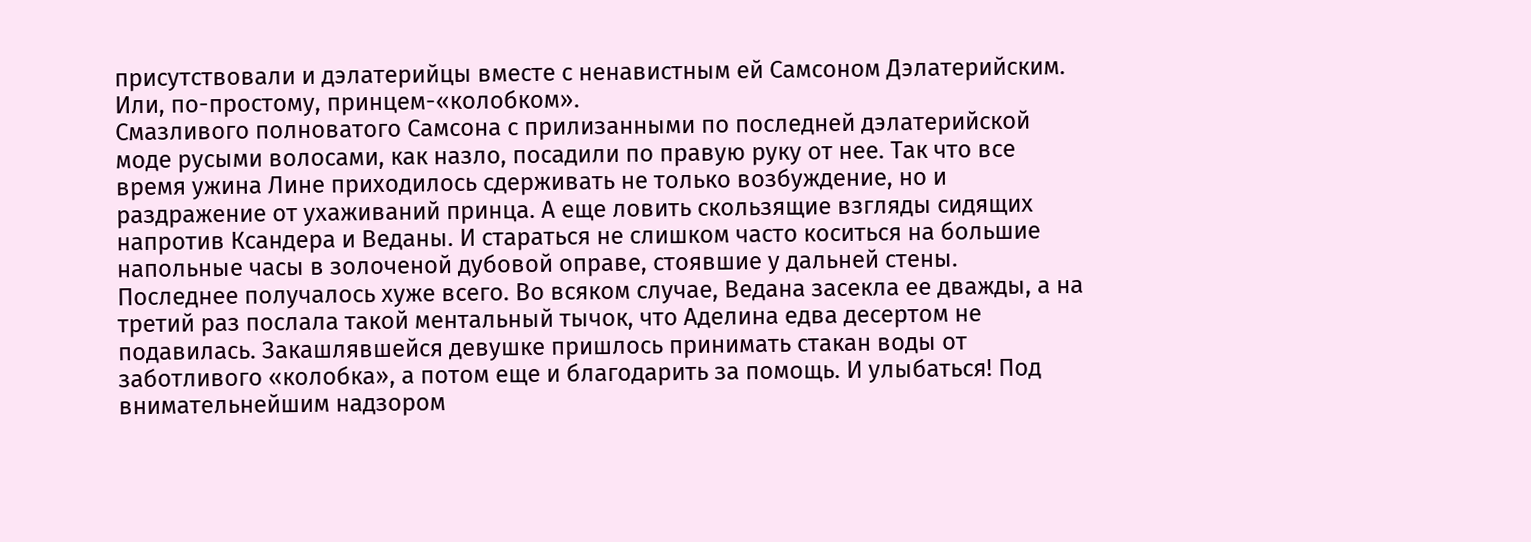присутствовали и дэлатерийцы вместе с ненавистным ей Самсоном Дэлатерийским. Или, по-простому, принцем-«колобком».
Смазливого полноватого Самсона с прилизанными по последней дэлатерийской моде русыми волосами, как назло, посадили по правую руку от нее. Так что все время ужина Лине приходилось сдерживать не только возбуждение, но и раздражение от ухаживаний принца. А еще ловить скользящие взгляды сидящих напротив Ксандера и Веданы. И стараться не слишком часто коситься на большие напольные часы в золоченой дубовой оправе, стоявшие у дальней стены.
Последнее получалось хуже всего. Во всяком случае, Ведана засекла ее дважды, а на третий раз послала такой ментальный тычок, что Аделина едва десертом не подавилась. Закашлявшейся девушке пришлось принимать стакан воды от заботливого «колобка», а потом еще и благодарить за помощь. И улыбаться! Под внимательнейшим надзором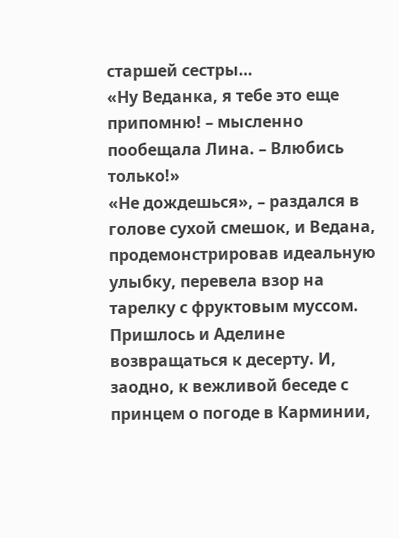старшей сестры…
«Ну Веданка, я тебе это еще припомню! – мысленно пообещала Лина. – Влюбись только!»
«Не дождешься», – раздался в голове сухой смешок, и Ведана, продемонстрировав идеальную улыбку, перевела взор на тарелку с фруктовым муссом.
Пришлось и Аделине возвращаться к десерту. И, заодно, к вежливой беседе с принцем о погоде в Карминии,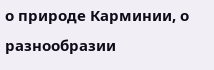о природе Карминии, о разнообразии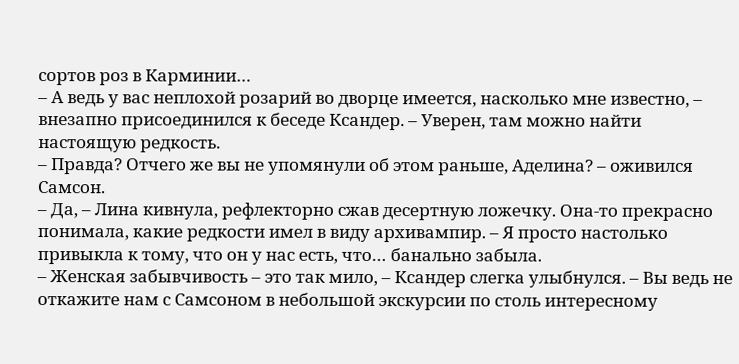сортов роз в Карминии…
– А ведь у вас неплохой розарий во дворце имеется, насколько мне известно, – внезапно присоединился к беседе Ксандер. – Уверен, там можно найти настоящую редкость.
– Правда? Отчего же вы не упомянули об этом раньше, Аделина? – оживился Самсон.
– Да, – Лина кивнула, рефлекторно сжав десертную ложечку. Она-то прекрасно понимала, какие редкости имел в виду архивампир. – Я просто настолько привыкла к тому, что он у нас есть, что… банально забыла.
– Женская забывчивость – это так мило, – Ксандер слегка улыбнулся. – Вы ведь не откажите нам с Самсоном в небольшой экскурсии по столь интересному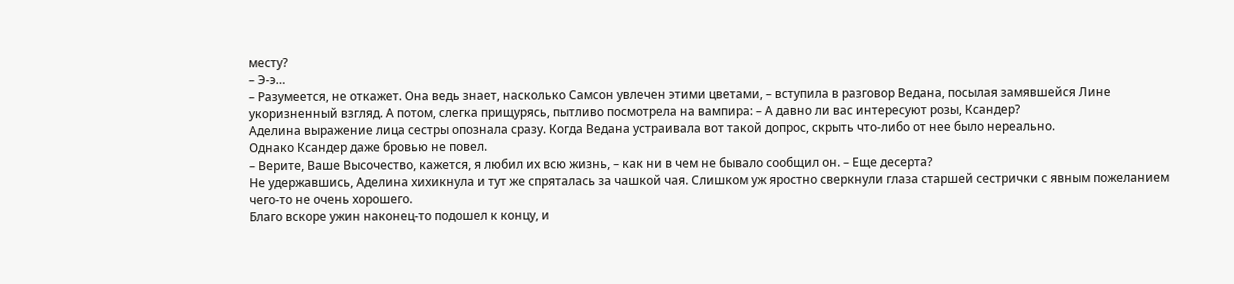месту?
– Э-э…
– Разумеется, не откажет. Она ведь знает, насколько Самсон увлечен этими цветами, – вступила в разговор Ведана, посылая замявшейся Лине укоризненный взгляд. А потом, слегка прищурясь, пытливо посмотрела на вампира: – А давно ли вас интересуют розы, Ксандер?
Аделина выражение лица сестры опознала сразу. Когда Ведана устраивала вот такой допрос, скрыть что-либо от нее было нереально.
Однако Ксандер даже бровью не повел.
– Верите, Ваше Высочество, кажется, я любил их всю жизнь, – как ни в чем не бывало сообщил он. – Еще десерта?
Не удержавшись, Аделина хихикнула и тут же спряталась за чашкой чая. Слишком уж яростно сверкнули глаза старшей сестрички с явным пожеланием чего-то не очень хорошего.
Благо вскоре ужин наконец-то подошел к концу, и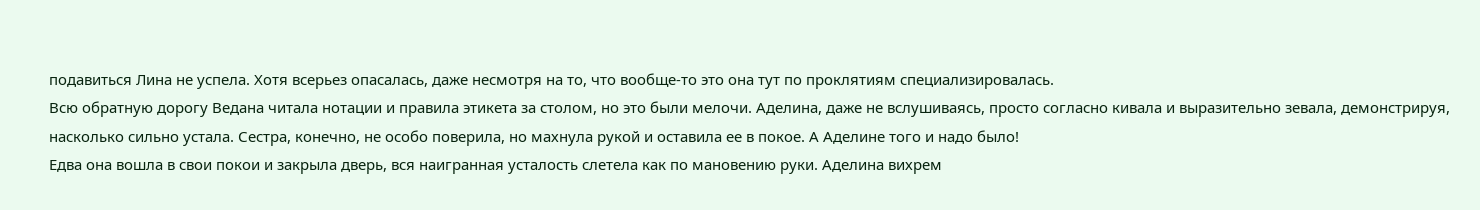подавиться Лина не успела. Хотя всерьез опасалась, даже несмотря на то, что вообще-то это она тут по проклятиям специализировалась.
Всю обратную дорогу Ведана читала нотации и правила этикета за столом, но это были мелочи. Аделина, даже не вслушиваясь, просто согласно кивала и выразительно зевала, демонстрируя, насколько сильно устала. Сестра, конечно, не особо поверила, но махнула рукой и оставила ее в покое. А Аделине того и надо было!
Едва она вошла в свои покои и закрыла дверь, вся наигранная усталость слетела как по мановению руки. Аделина вихрем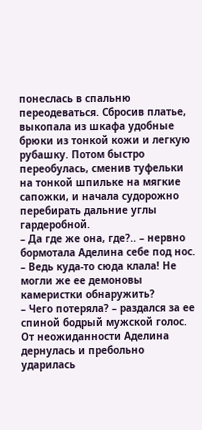понеслась в спальню переодеваться. Сбросив платье, выкопала из шкафа удобные брюки из тонкой кожи и легкую рубашку. Потом быстро переобулась, сменив туфельки на тонкой шпильке на мягкие сапожки, и начала судорожно перебирать дальние углы гардеробной.
– Да где же она, где?.. – нервно бормотала Аделина себе под нос. – Ведь куда-то сюда клала! Не могли же ее демоновы камеристки обнаружить?
– Чего потеряла? – раздался за ее спиной бодрый мужской голос.
От неожиданности Аделина дернулась и пребольно ударилась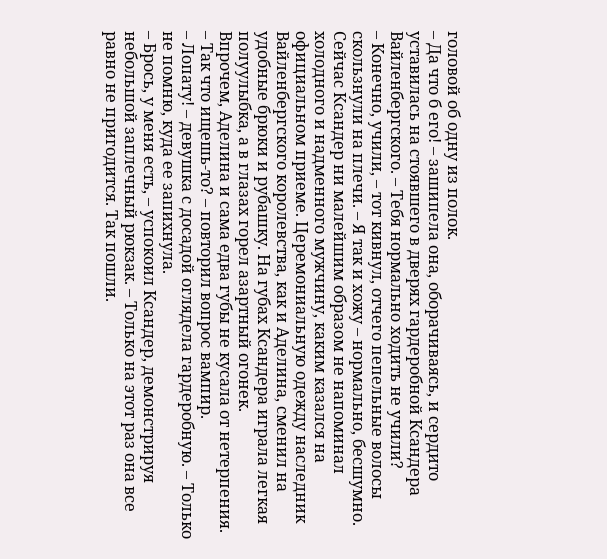головой об одну из полок.
– Да что б его! – зашипела она, оборачиваясь, и сердито уставилась на стоявшего в дверях гардеробной Ксандера Вайленбергского. – Тебя нормально ходить не учили?
– Конечно, учили, – тот кивнул, отчего пепельные волосы скользнули на плечи. – Я так и хожу – нормально, бесшумно.
Сейчас Ксандер ни малейшим образом не напоминал холодного и надменного мужчину, каким казался на официальном приеме. Церемониальную одежду наследник Вайленбергского королевства, как и Аделина, сменил на удобные брюки и рубашку. На губах Ксандера играла легкая полуулыбка, а в глазах горел азартный огонек.
Впрочем, Аделина и сама едва губы не кусала от нетерпения.
– Так что ищешь-то? – повторил вопрос вампир.
– Лопату! – девушка с досадой оглядела гардеробную. – Только не помню, куда ее запихнула.
– Брось, у меня есть, – успокоил Ксандер, демонстрируя небольшой заплечный рюкзак. – Только на этот раз она все равно не пригодится. Так пошли.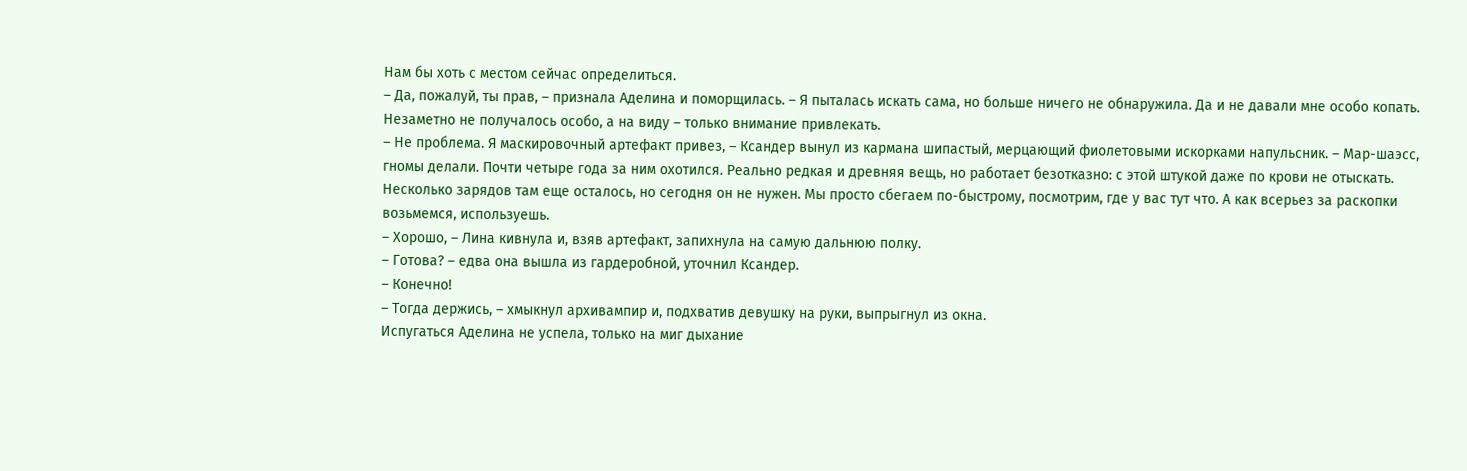Нам бы хоть с местом сейчас определиться.
– Да, пожалуй, ты прав, – признала Аделина и поморщилась. – Я пыталась искать сама, но больше ничего не обнаружила. Да и не давали мне особо копать. Незаметно не получалось особо, а на виду – только внимание привлекать.
– Не проблема. Я маскировочный артефакт привез, – Ксандер вынул из кармана шипастый, мерцающий фиолетовыми искорками напульсник. – Мар-шаэсс, гномы делали. Почти четыре года за ним охотился. Реально редкая и древняя вещь, но работает безотказно: с этой штукой даже по крови не отыскать. Несколько зарядов там еще осталось, но сегодня он не нужен. Мы просто сбегаем по-быстрому, посмотрим, где у вас тут что. А как всерьез за раскопки возьмемся, используешь.
– Хорошо, – Лина кивнула и, взяв артефакт, запихнула на самую дальнюю полку.
– Готова? – едва она вышла из гардеробной, уточнил Ксандер.
– Конечно!
– Тогда держись, – хмыкнул архивампир и, подхватив девушку на руки, выпрыгнул из окна.
Испугаться Аделина не успела, только на миг дыхание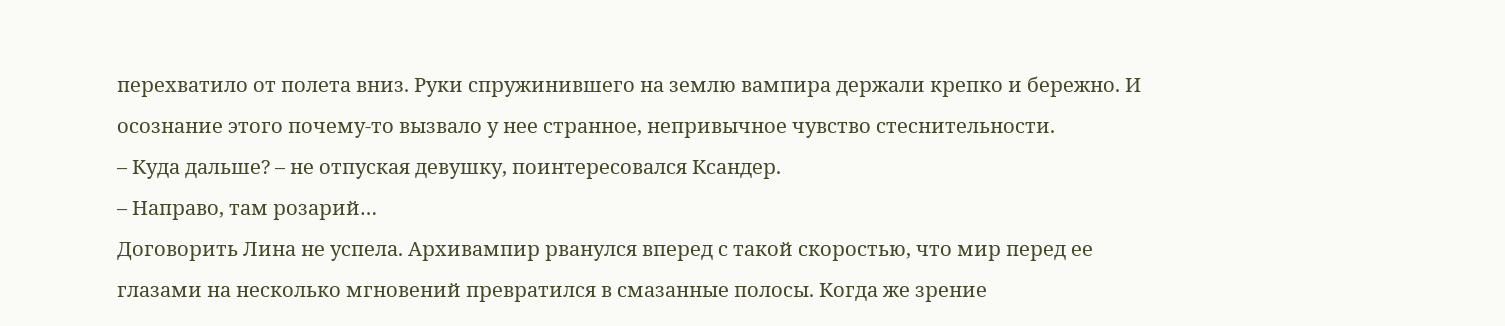перехватило от полета вниз. Руки спружинившего на землю вампира держали крепко и бережно. И осознание этого почему-то вызвало у нее странное, непривычное чувство стеснительности.
– Куда дальше? – не отпуская девушку, поинтересовался Ксандер.
– Направо, там розарий…
Договорить Лина не успела. Архивампир рванулся вперед с такой скоростью, что мир перед ее глазами на несколько мгновений превратился в смазанные полосы. Когда же зрение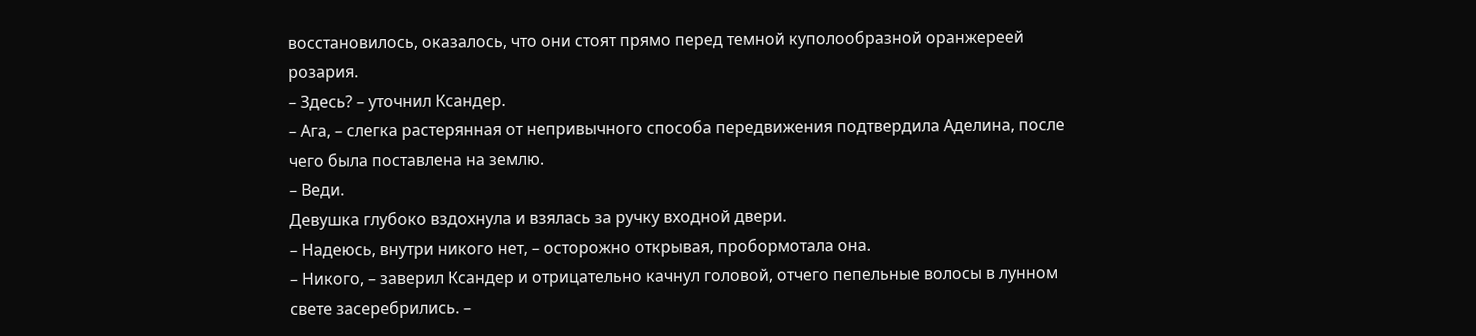восстановилось, оказалось, что они стоят прямо перед темной куполообразной оранжереей розария.
– Здесь? – уточнил Ксандер.
– Ага, – слегка растерянная от непривычного способа передвижения подтвердила Аделина, после чего была поставлена на землю.
– Веди.
Девушка глубоко вздохнула и взялась за ручку входной двери.
– Надеюсь, внутри никого нет, – осторожно открывая, пробормотала она.
– Никого, – заверил Ксандер и отрицательно качнул головой, отчего пепельные волосы в лунном свете засеребрились. –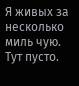Я живых за несколько миль чую. Тут пусто.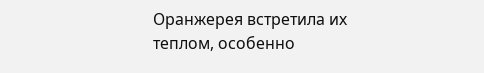Оранжерея встретила их теплом, особенно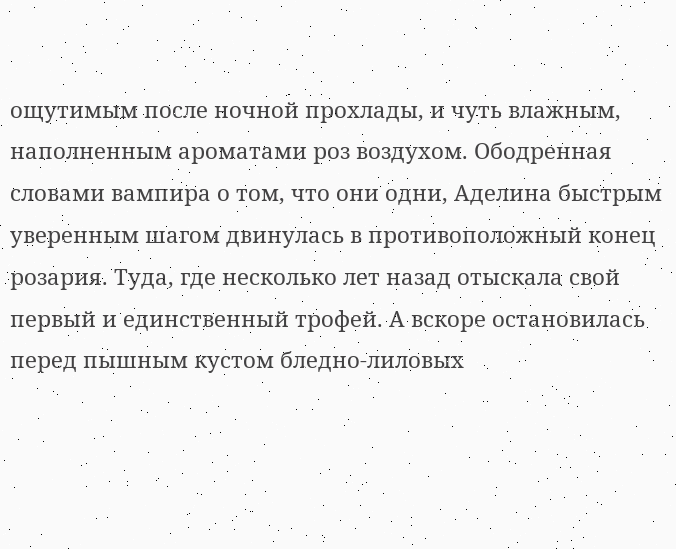ощутимым после ночной прохлады, и чуть влажным, наполненным ароматами роз воздухом. Ободренная словами вампира о том, что они одни, Аделина быстрым уверенным шагом двинулась в противоположный конец розария. Туда, где несколько лет назад отыскала свой первый и единственный трофей. А вскоре остановилась перед пышным кустом бледно-лиловых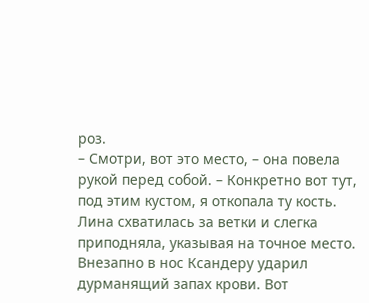роз.
– Смотри, вот это место, – она повела рукой перед собой. – Конкретно вот тут, под этим кустом, я откопала ту кость.
Лина схватилась за ветки и слегка приподняла, указывая на точное место.
Внезапно в нос Ксандеру ударил дурманящий запах крови. Вот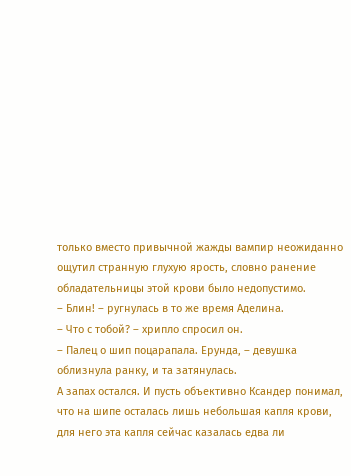только вместо привычной жажды вампир неожиданно ощутил странную глухую ярость, словно ранение обладательницы этой крови было недопустимо.
– Блин! – ругнулась в то же время Аделина.
– Что с тобой? – хрипло спросил он.
– Палец о шип поцарапала. Ерунда, – девушка облизнула ранку, и та затянулась.
А запах остался. И пусть объективно Ксандер понимал, что на шипе осталась лишь небольшая капля крови, для него эта капля сейчас казалась едва ли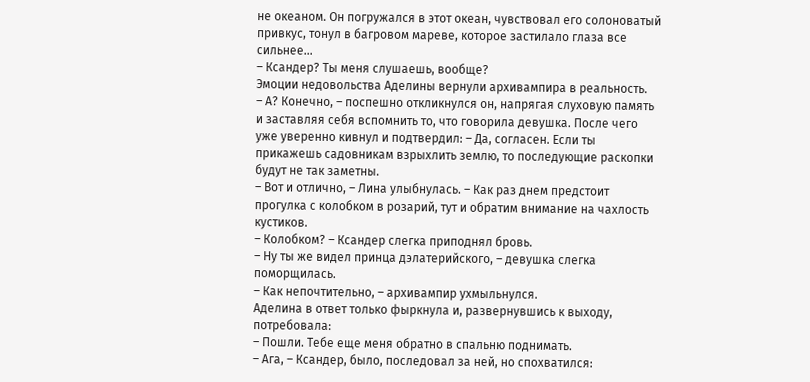не океаном. Он погружался в этот океан, чувствовал его солоноватый привкус, тонул в багровом мареве, которое застилало глаза все сильнее…
– Ксандер? Ты меня слушаешь, вообще?
Эмоции недовольства Аделины вернули архивампира в реальность.
– А? Конечно, – поспешно откликнулся он, напрягая слуховую память и заставляя себя вспомнить то, что говорила девушка. После чего уже уверенно кивнул и подтвердил: – Да, согласен. Если ты прикажешь садовникам взрыхлить землю, то последующие раскопки будут не так заметны.
– Вот и отлично, – Лина улыбнулась. – Как раз днем предстоит прогулка с колобком в розарий, тут и обратим внимание на чахлость кустиков.
– Колобком? – Ксандер слегка приподнял бровь.
– Ну ты же видел принца дэлатерийского, – девушка слегка поморщилась.
– Как непочтительно, – архивампир ухмыльнулся.
Аделина в ответ только фыркнула и, развернувшись к выходу, потребовала:
– Пошли. Тебе еще меня обратно в спальню поднимать.
– Ага, – Ксандер, было, последовал за ней, но спохватился: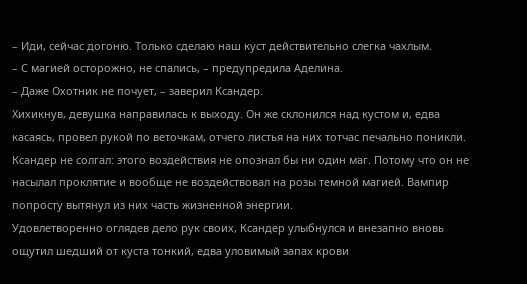– Иди, сейчас догоню. Только сделаю наш куст действительно слегка чахлым.
– С магией осторожно, не спались, – предупредила Аделина.
– Даже Охотник не почует, – заверил Ксандер.
Хихикнув, девушка направилась к выходу. Он же склонился над кустом и, едва касаясь, провел рукой по веточкам, отчего листья на них тотчас печально поникли.
Ксандер не солгал: этого воздействия не опознал бы ни один маг. Потому что он не насылал проклятие и вообще не воздействовал на розы темной магией. Вампир попросту вытянул из них часть жизненной энергии.
Удовлетворенно оглядев дело рук своих, Ксандер улыбнулся и внезапно вновь ощутил шедший от куста тонкий, едва уловимый запах крови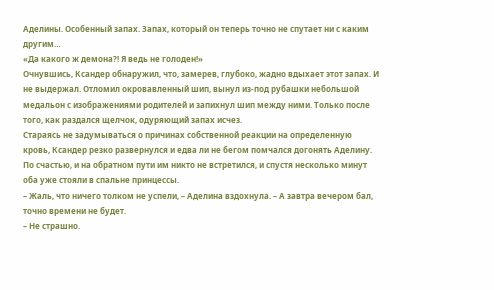Аделины. Особенный запах. Запах, который он теперь точно не спутает ни с каким другим…
«Да какого ж демона?! Я ведь не голоден!»
Очнувшись, Ксандер обнаружил, что, замерев, глубоко, жадно вдыхает этот запах. И не выдержал. Отломил окровавленный шип, вынул из-под рубашки небольшой медальон с изображениями родителей и запихнул шип между ними. Только после того, как раздался щелчок, одуряющий запах исчез.
Стараясь не задумываться о причинах собственной реакции на определенную кровь, Ксандер резко развернулся и едва ли не бегом помчался догонять Аделину.
По счастью, и на обратном пути им никто не встретился, и спустя несколько минут оба уже стояли в спальне принцессы.
– Жаль, что ничего толком не успели, – Аделина вздохнула. – А завтра вечером бал, точно времени не будет.
– Не страшно.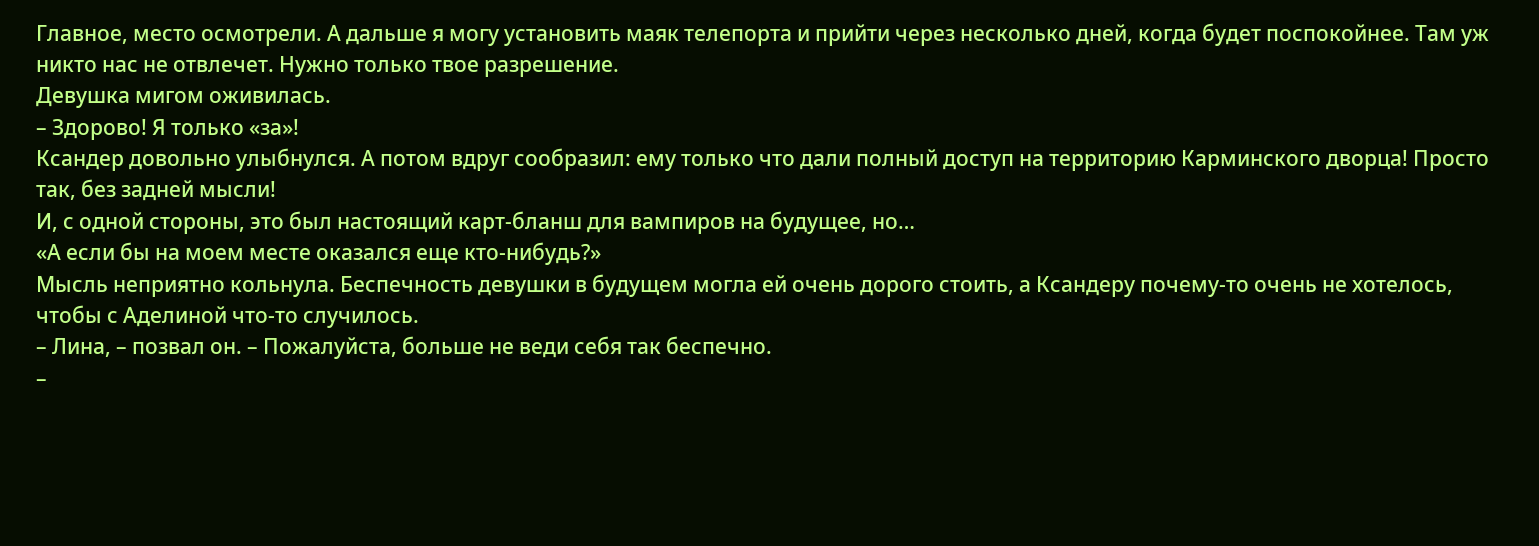Главное, место осмотрели. А дальше я могу установить маяк телепорта и прийти через несколько дней, когда будет поспокойнее. Там уж никто нас не отвлечет. Нужно только твое разрешение.
Девушка мигом оживилась.
– Здорово! Я только «за»!
Ксандер довольно улыбнулся. А потом вдруг сообразил: ему только что дали полный доступ на территорию Карминского дворца! Просто так, без задней мысли!
И, с одной стороны, это был настоящий карт-бланш для вампиров на будущее, но…
«А если бы на моем месте оказался еще кто-нибудь?»
Мысль неприятно кольнула. Беспечность девушки в будущем могла ей очень дорого стоить, а Ксандеру почему-то очень не хотелось, чтобы с Аделиной что-то случилось.
– Лина, – позвал он. – Пожалуйста, больше не веди себя так беспечно.
–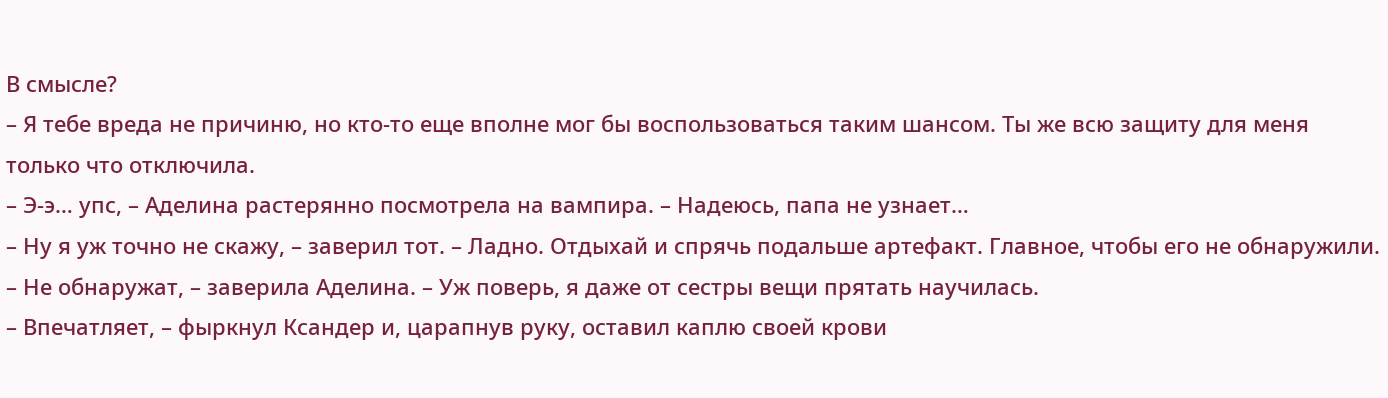В смысле?
– Я тебе вреда не причиню, но кто-то еще вполне мог бы воспользоваться таким шансом. Ты же всю защиту для меня только что отключила.
– Э-э… упс, – Аделина растерянно посмотрела на вампира. – Надеюсь, папа не узнает…
– Ну я уж точно не скажу, – заверил тот. – Ладно. Отдыхай и спрячь подальше артефакт. Главное, чтобы его не обнаружили.
– Не обнаружат, – заверила Аделина. – Уж поверь, я даже от сестры вещи прятать научилась.
– Впечатляет, – фыркнул Ксандер и, царапнув руку, оставил каплю своей крови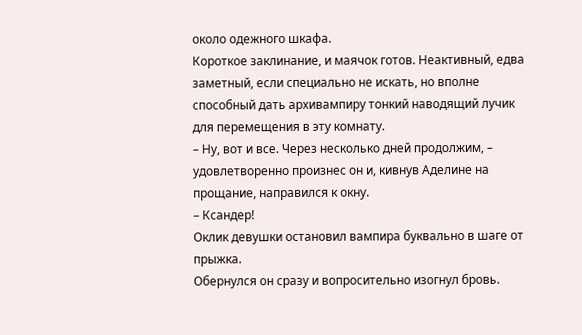около одежного шкафа.
Короткое заклинание, и маячок готов. Неактивный, едва заметный, если специально не искать, но вполне способный дать архивампиру тонкий наводящий лучик для перемещения в эту комнату.
– Ну, вот и все. Через несколько дней продолжим, – удовлетворенно произнес он и, кивнув Аделине на прощание, направился к окну.
– Ксандер!
Оклик девушки остановил вампира буквально в шаге от прыжка.
Обернулся он сразу и вопросительно изогнул бровь.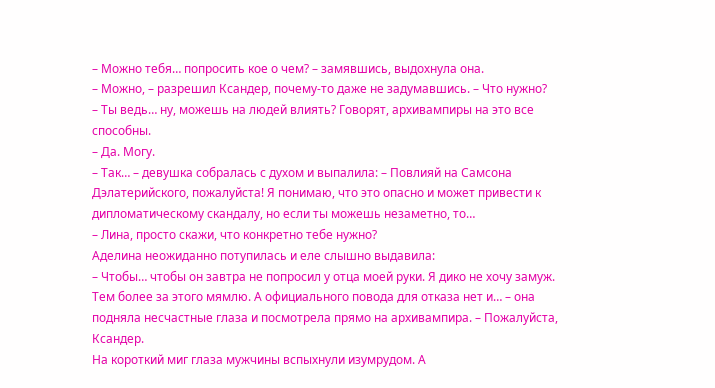– Можно тебя… попросить кое о чем? – замявшись, выдохнула она.
– Можно, – разрешил Ксандер, почему-то даже не задумавшись. – Что нужно?
– Ты ведь… ну, можешь на людей влиять? Говорят, архивампиры на это все способны.
– Да. Могу.
– Так… – девушка собралась с духом и выпалила: – Повлияй на Самсона Дэлатерийского, пожалуйста! Я понимаю, что это опасно и может привести к дипломатическому скандалу, но если ты можешь незаметно, то…
– Лина, просто скажи, что конкретно тебе нужно?
Аделина неожиданно потупилась и еле слышно выдавила:
– Чтобы… чтобы он завтра не попросил у отца моей руки. Я дико не хочу замуж. Тем более за этого мямлю. А официального повода для отказа нет и… – она подняла несчастные глаза и посмотрела прямо на архивампира. – Пожалуйста, Ксандер.
На короткий миг глаза мужчины вспыхнули изумрудом. А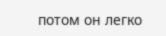потом он легко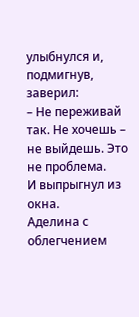улыбнулся и, подмигнув, заверил:
– Не переживай так. Не хочешь – не выйдешь. Это не проблема.
И выпрыгнул из окна.
Аделина с облегчением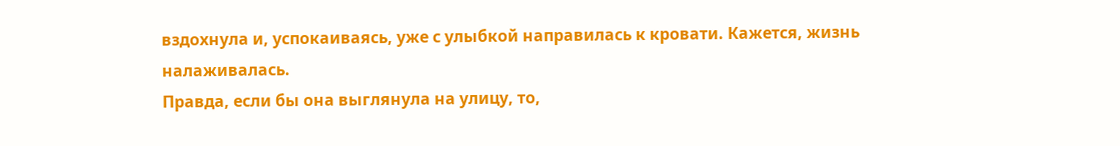вздохнула и, успокаиваясь, уже с улыбкой направилась к кровати. Кажется, жизнь налаживалась.
Правда, если бы она выглянула на улицу, то,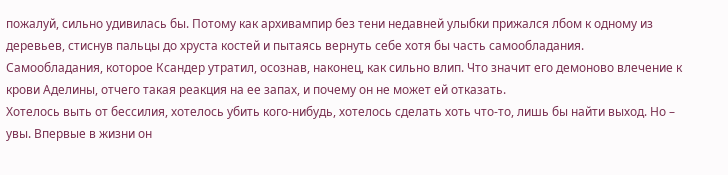пожалуй, сильно удивилась бы. Потому как архивампир без тени недавней улыбки прижался лбом к одному из деревьев, стиснув пальцы до хруста костей и пытаясь вернуть себе хотя бы часть самообладания.
Самообладания, которое Ксандер утратил, осознав, наконец, как сильно влип. Что значит его демоново влечение к крови Аделины, отчего такая реакция на ее запах, и почему он не может ей отказать.
Хотелось выть от бессилия, хотелось убить кого-нибудь, хотелось сделать хоть что-то, лишь бы найти выход. Но – увы. Впервые в жизни он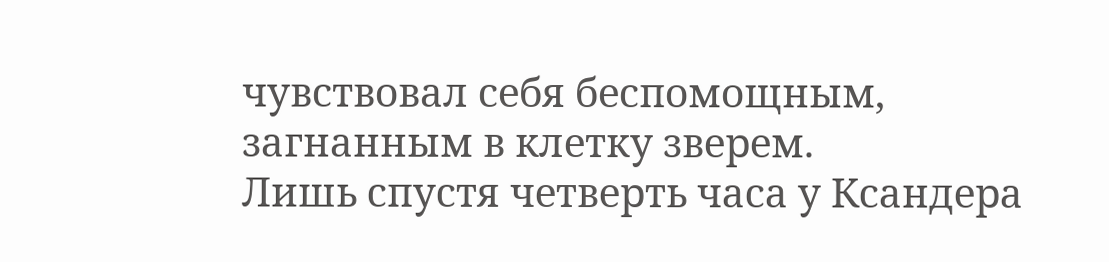чувствовал себя беспомощным, загнанным в клетку зверем.
Лишь спустя четверть часа у Ксандера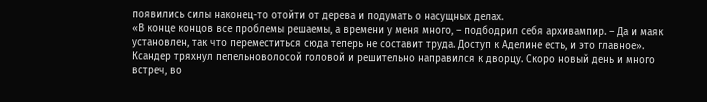появились силы наконец-то отойти от дерева и подумать о насущных делах.
«В конце концов все проблемы решаемы, а времени у меня много, – подбодрил себя архивампир. – Да и маяк установлен, так что переместиться сюда теперь не составит труда. Доступ к Аделине есть, и это главное».
Ксандер тряхнул пепельноволосой головой и решительно направился к дворцу. Скоро новый день и много встреч, во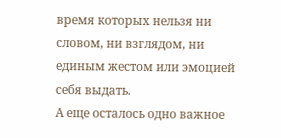время которых нельзя ни словом, ни взглядом, ни единым жестом или эмоцией себя выдать.
А еще осталось одно важное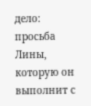дело: просьба Лины, которую он выполнит с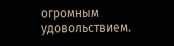огромным удовольствием.